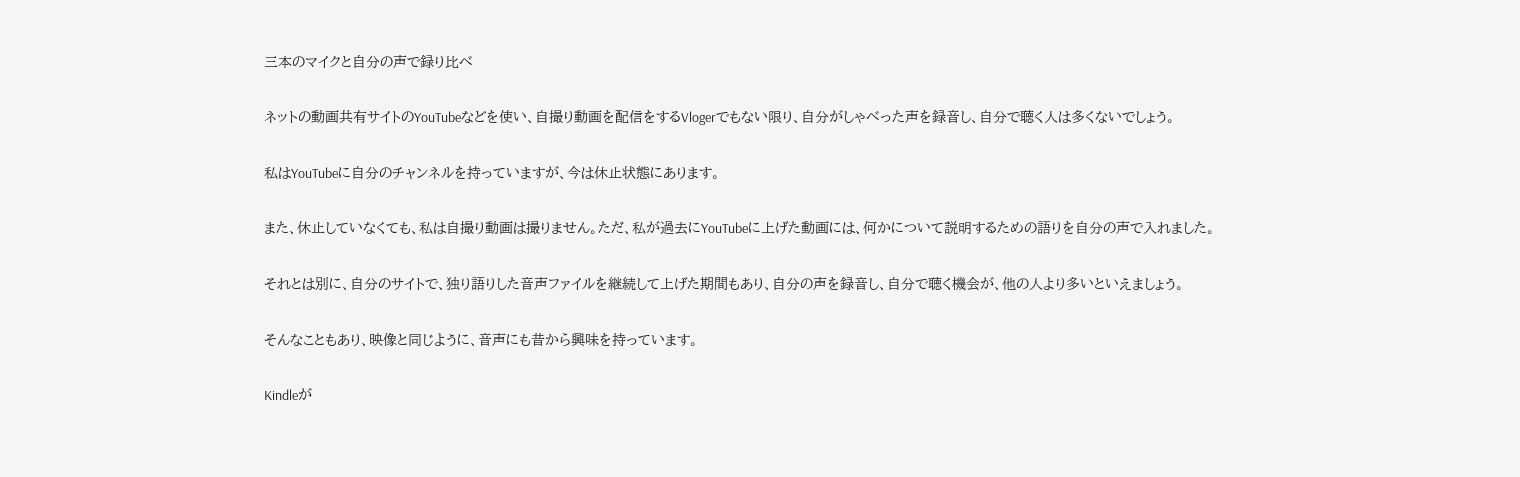三本のマイクと自分の声で録り比べ

ネットの動画共有サイトのYouTubeなどを使い、自撮り動画を配信をするVlogerでもない限り、自分がしゃべった声を録音し、自分で聴く人は多くないでしょう。

私はYouTubeに自分のチャンネルを持っていますが、今は休止状態にあります。

また、休止していなくても、私は自撮り動画は撮りません。ただ、私が過去にYouTubeに上げた動画には、何かについて説明するための語りを自分の声で入れました。

それとは別に、自分のサイトで、独り語りした音声ファイルを継続して上げた期間もあり、自分の声を録音し、自分で聴く機会が、他の人より多いといえましょう。

そんなこともあり、映像と同じように、音声にも昔から興味を持っています。

Kindleが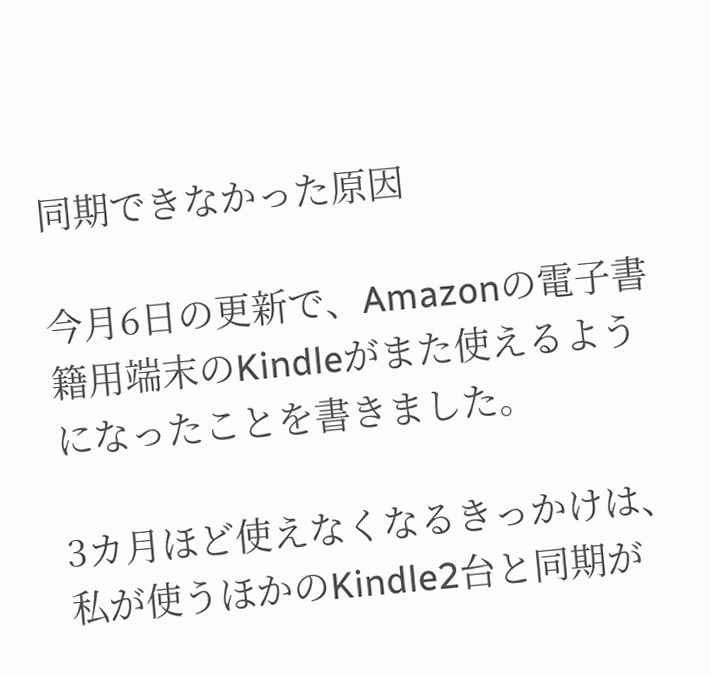同期できなかった原因

今月6日の更新で、Amazonの電子書籍用端末のKindleがまた使えるようになったことを書きました。

3カ月ほど使えなくなるきっかけは、私が使うほかのKindle2台と同期が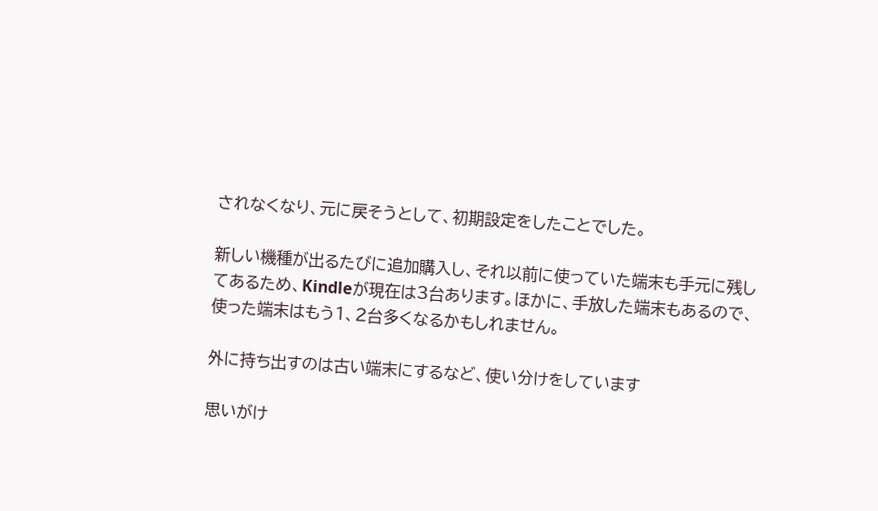されなくなり、元に戻そうとして、初期設定をしたことでした。

新しい機種が出るたびに追加購入し、それ以前に使っていた端末も手元に残してあるため、Kindleが現在は3台あります。ほかに、手放した端末もあるので、使った端末はもう1、2台多くなるかもしれません。

外に持ち出すのは古い端末にするなど、使い分けをしています

思いがけ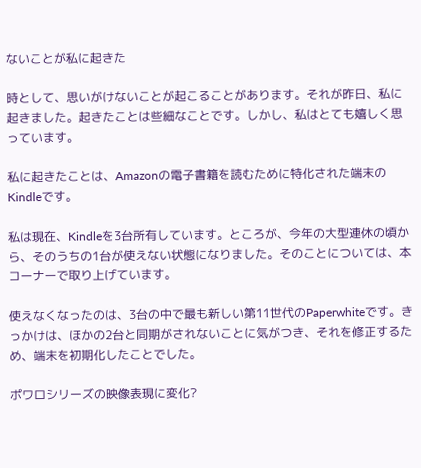ないことが私に起きた

時として、思いがけないことが起こることがあります。それが昨日、私に起きました。起きたことは些細なことです。しかし、私はとても嬉しく思っています。

私に起きたことは、Amazonの電子書籍を読むために特化された端末のKindleです。

私は現在、Kindleを3台所有しています。ところが、今年の大型連休の頃から、そのうちの1台が使えない状態になりました。そのことについては、本コーナーで取り上げています。

使えなくなったのは、3台の中で最も新しい第11世代のPaperwhiteです。きっかけは、ほかの2台と同期がされないことに気がつき、それを修正するため、端末を初期化したことでした。

ポワロシリーズの映像表現に変化?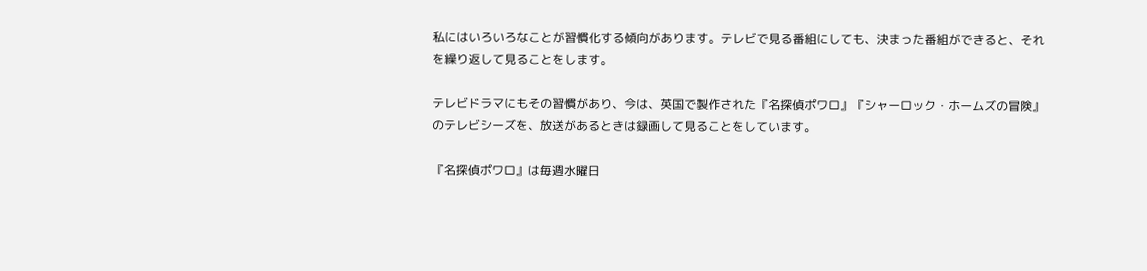私にはいろいろなことが習慣化する傾向があります。テレビで見る番組にしても、決まった番組ができると、それを繰り返して見ることをします。

テレビドラマにもその習慣があり、今は、英国で製作された『名探偵ポワロ』『シャーロック・ホームズの冒険』のテレビシーズを、放送があるときは録画して見ることをしています。

『名探偵ポワロ』は毎週水曜日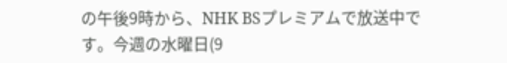の午後9時から、NHK BSプレミアムで放送中です。今週の水曜日(9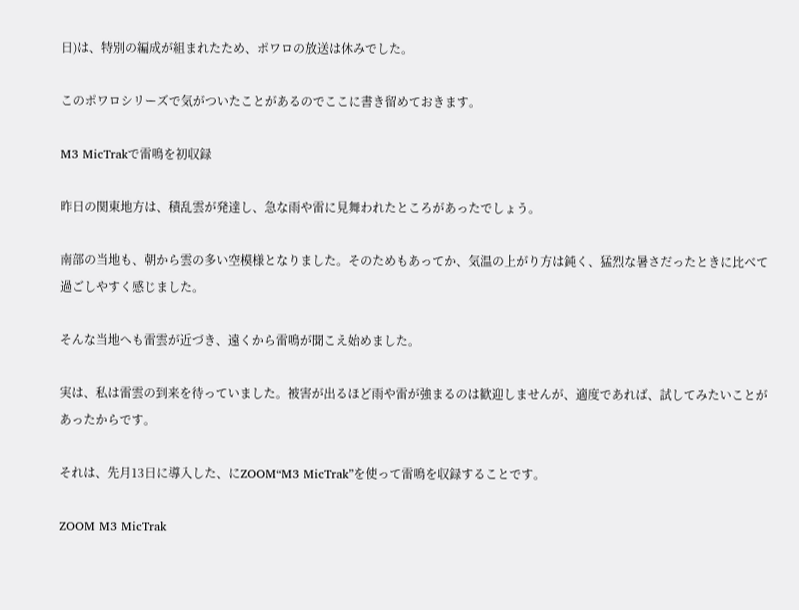日)は、特別の編成が組まれたため、ポワロの放送は休みでした。

このポワロシリーズで気がついたことがあるのでここに書き留めておきます。

M3 MicTrakで雷鳴を初収録

昨日の関東地方は、積乱雲が発達し、急な雨や雷に見舞われたところがあったでしょう。

南部の当地も、朝から雲の多い空模様となりました。そのためもあってか、気温の上がり方は鈍く、猛烈な暑さだったときに比べて過ごしやすく感じました。

そんな当地へも雷雲が近づき、遠くから雷鳴が聞こえ始めました。

実は、私は雷雲の到来を待っていました。被害が出るほど雨や雷が強まるのは歓迎しませんが、適度であれば、試してみたいことがあったからです。

それは、先月13日に導入した、にZOOM“M3 MicTrak”を使って雷鳴を収録することです。

ZOOM M3 MicTrak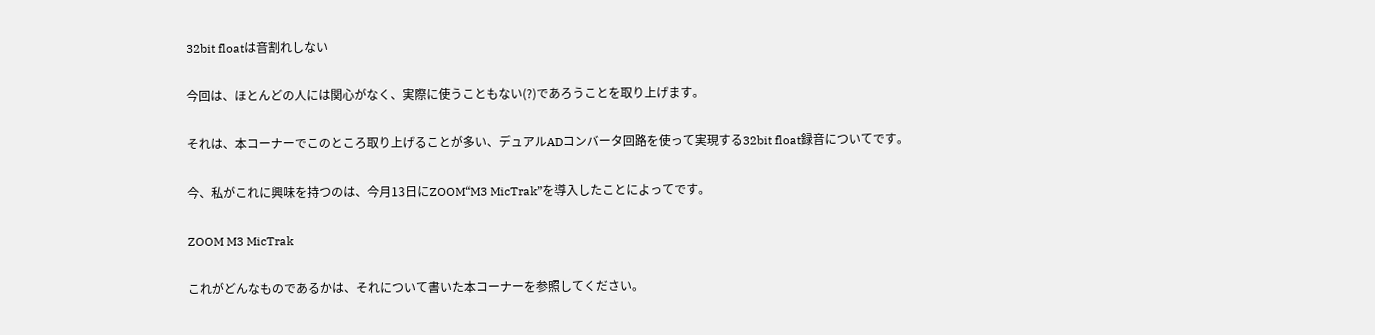32bit floatは音割れしない

今回は、ほとんどの人には関心がなく、実際に使うこともない(?)であろうことを取り上げます。

それは、本コーナーでこのところ取り上げることが多い、デュアルADコンバータ回路を使って実現する32bit float録音についてです。

今、私がこれに興味を持つのは、今月13日にZOOM“M3 MicTrak”を導入したことによってです。

ZOOM M3 MicTrak

これがどんなものであるかは、それについて書いた本コーナーを参照してください。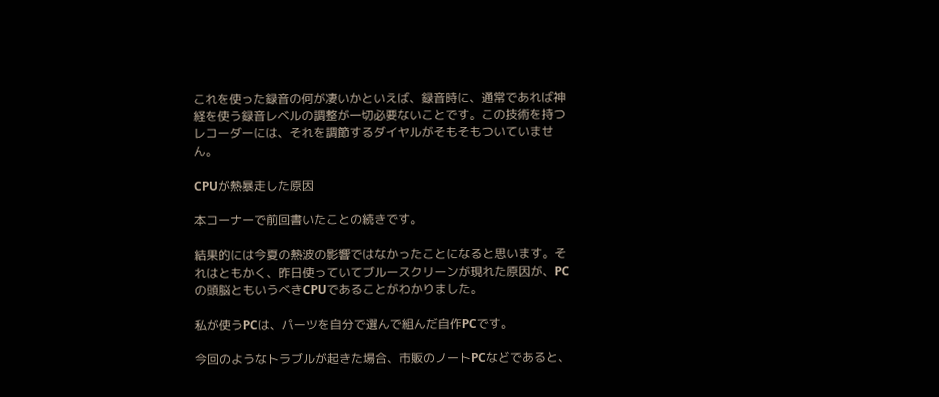これを使った録音の何が凄いかといえば、録音時に、通常であれば神経を使う録音レベルの調整が一切必要ないことです。この技術を持つレコーダーには、それを調節するダイヤルがそもそもついていません。

CPUが熱暴走した原因

本コーナーで前回書いたことの続きです。

結果的には今夏の熱波の影響ではなかったことになると思います。それはともかく、昨日使っていてブルースクリーンが現れた原因が、PCの頭脳ともいうべきCPUであることがわかりました。

私が使うPCは、パーツを自分で選んで組んだ自作PCです。

今回のようなトラブルが起きた場合、市販のノートPCなどであると、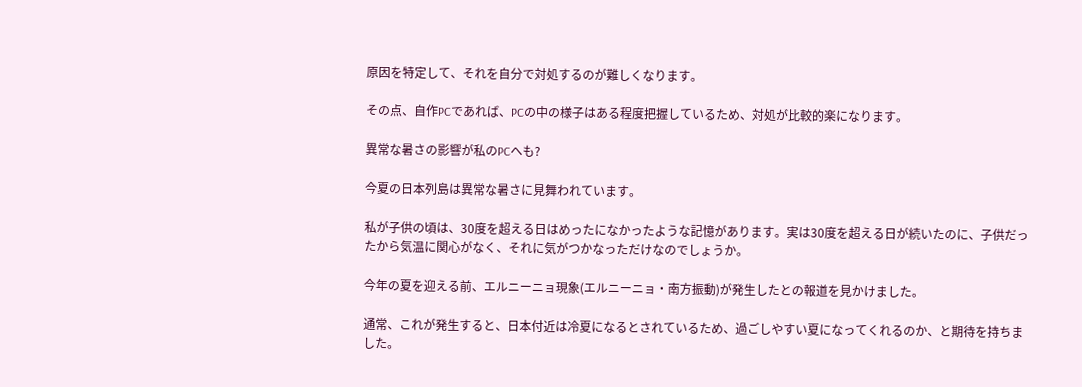原因を特定して、それを自分で対処するのが難しくなります。

その点、自作PCであれば、PCの中の様子はある程度把握しているため、対処が比較的楽になります。

異常な暑さの影響が私のPCへも?

今夏の日本列島は異常な暑さに見舞われています。

私が子供の頃は、30度を超える日はめったになかったような記憶があります。実は30度を超える日が続いたのに、子供だったから気温に関心がなく、それに気がつかなっただけなのでしょうか。

今年の夏を迎える前、エルニーニョ現象(エルニーニョ・南方振動)が発生したとの報道を見かけました。

通常、これが発生すると、日本付近は冷夏になるとされているため、過ごしやすい夏になってくれるのか、と期待を持ちました。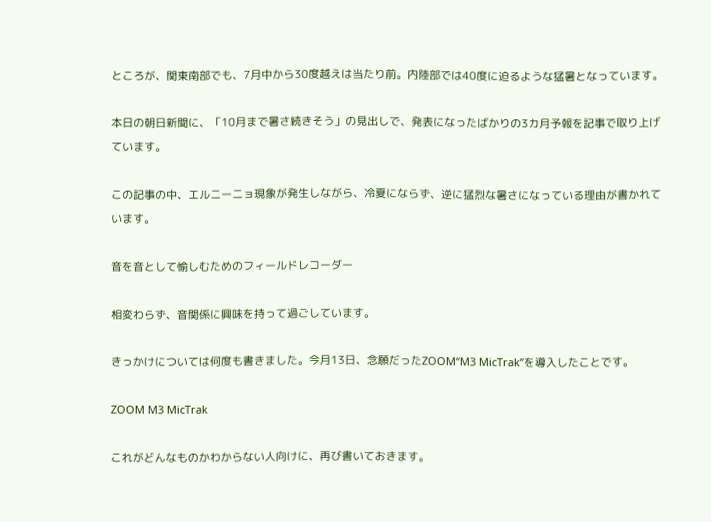ところが、関東南部でも、7月中から30度越えは当たり前。内陸部では40度に迫るような猛暑となっています。

本日の朝日新聞に、「10月まで暑さ続きそう」の見出しで、発表になったばかりの3カ月予報を記事で取り上げています。

この記事の中、エルニーニョ現象が発生しながら、冷夏にならず、逆に猛烈な暑さになっている理由が書かれています。

音を音として愉しむためのフィールドレコーダー

相変わらず、音関係に興味を持って過ごしています。

きっかけについては何度も書きました。今月13日、念願だったZOOM“M3 MicTrak”を導入したことです。

ZOOM M3 MicTrak

これがどんなものかわからない人向けに、再び書いておきます。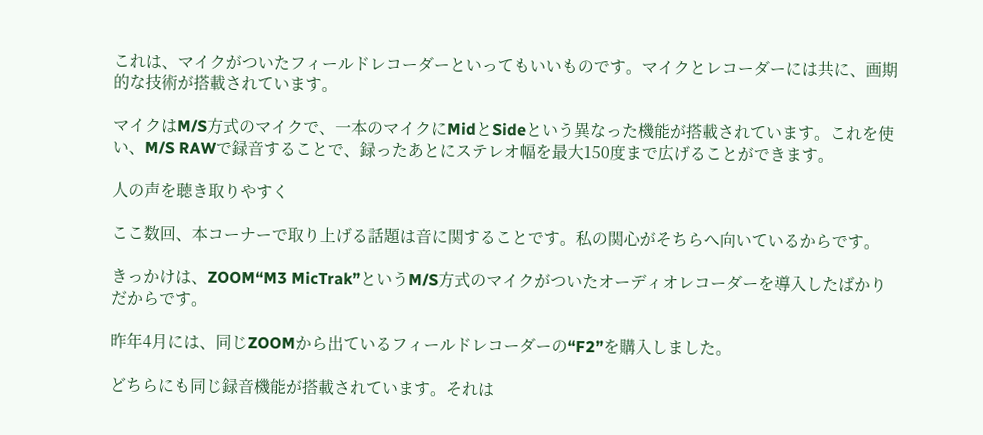これは、マイクがついたフィールドレコーダーといってもいいものです。マイクとレコーダーには共に、画期的な技術が搭載されています。

マイクはM/S方式のマイクで、一本のマイクにMidとSideという異なった機能が搭載されています。これを使い、M/S RAWで録音することで、録ったあとにステレオ幅を最大150度まで広げることができます。

人の声を聴き取りやすく

ここ数回、本コーナーで取り上げる話題は音に関することです。私の関心がそちらへ向いているからです。

きっかけは、ZOOM“M3 MicTrak”というM/S方式のマイクがついたオーディオレコーダーを導入したばかりだからです。

昨年4月には、同じZOOMから出ているフィールドレコーダーの“F2”を購入しました。

どちらにも同じ録音機能が搭載されています。それは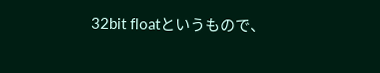32bit floatというもので、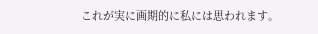これが実に画期的に私には思われます。